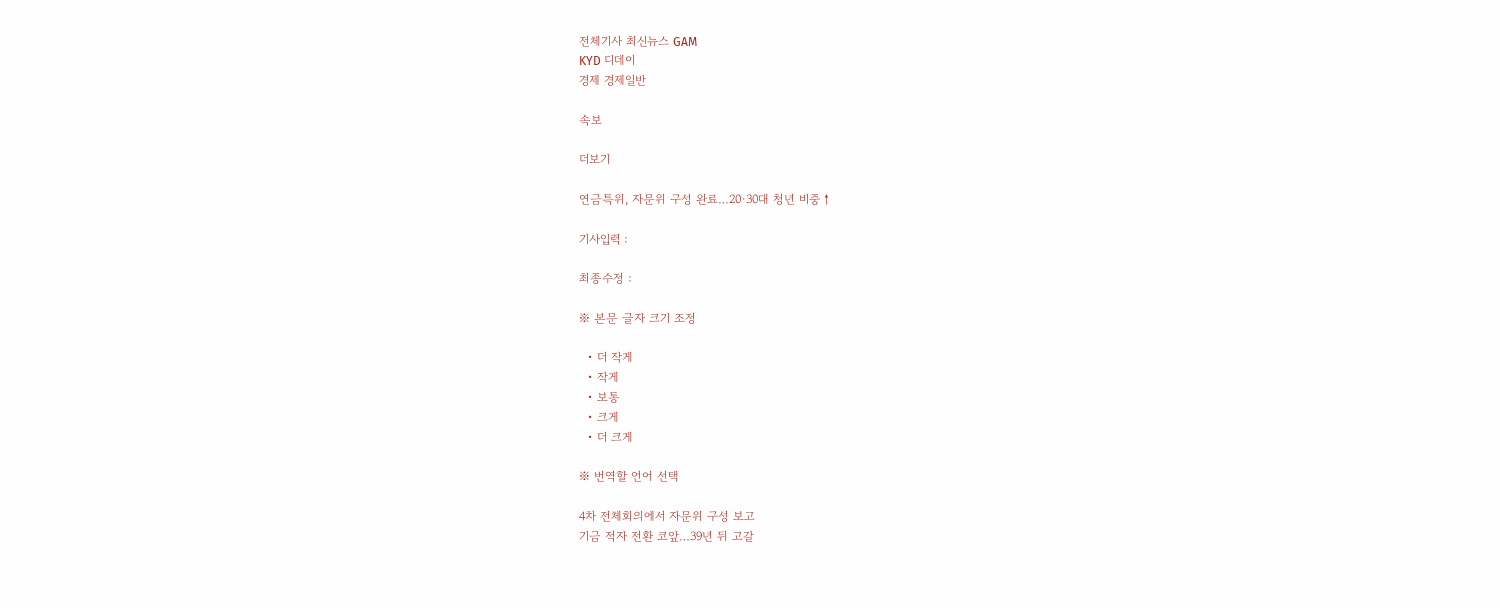전체기사 최신뉴스 GAM
KYD 디데이
경제 경제일반

속보

더보기

연금특위, 자문위 구성 완료…20·30대 청년 비중↑

기사입력 :

최종수정 :

※ 본문 글자 크기 조정

  • 더 작게
  • 작게
  • 보통
  • 크게
  • 더 크게

※ 번역할 언어 선택

4차 전체회의에서 자문위 구성 보고
기금 적자 전환 코앞…39년 뒤 고갈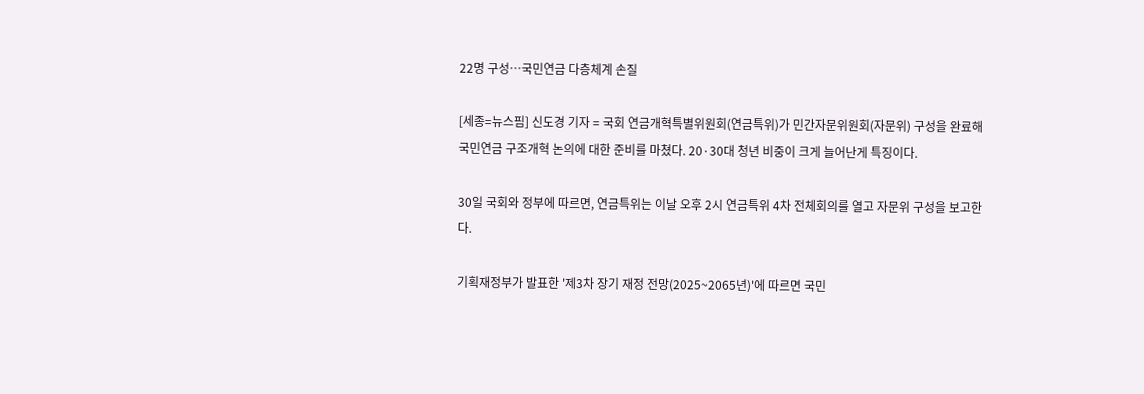22명 구성…국민연금 다층체계 손질

[세종=뉴스핌] 신도경 기자 = 국회 연금개혁특별위원회(연금특위)가 민간자문위원회(자문위) 구성을 완료해 국민연금 구조개혁 논의에 대한 준비를 마쳤다. 20·30대 청년 비중이 크게 늘어난게 특징이다.

30일 국회와 정부에 따르면, 연금특위는 이날 오후 2시 연금특위 4차 전체회의를 열고 자문위 구성을 보고한다.

기획재정부가 발표한 '제3차 장기 재정 전망(2025~2065년)'에 따르면 국민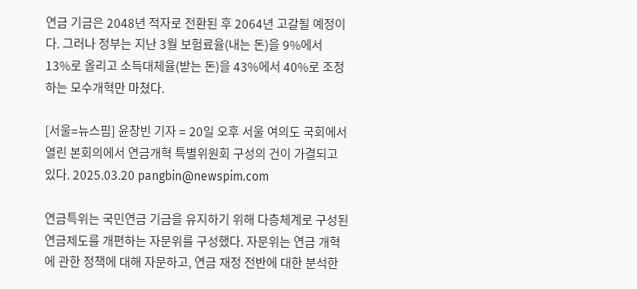연금 기금은 2048년 적자로 전환된 후 2064년 고갈될 예정이다. 그러나 정부는 지난 3월 보험료율(내는 돈)을 9%에서 13%로 올리고 소득대체율(받는 돈)을 43%에서 40%로 조정하는 모수개혁만 마쳤다.

[서울=뉴스핌] 윤창빈 기자 = 20일 오후 서울 여의도 국회에서 열린 본회의에서 연금개혁 특별위원회 구성의 건이 가결되고 있다. 2025.03.20 pangbin@newspim.com

연금특위는 국민연금 기금을 유지하기 위해 다층체계로 구성된 연금제도를 개편하는 자문위를 구성했다. 자문위는 연금 개혁에 관한 정책에 대해 자문하고, 연금 재정 전반에 대한 분석한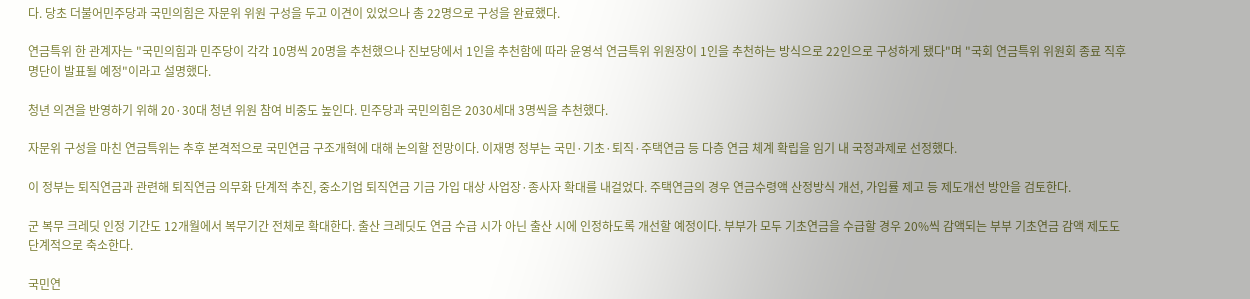다. 당초 더불어민주당과 국민의힘은 자문위 위원 구성을 두고 이견이 있었으나 총 22명으로 구성을 완료했다.

연금특위 한 관계자는 "국민의힘과 민주당이 각각 10명씩 20명을 추천했으나 진보당에서 1인을 추천함에 따라 윤영석 연금특위 위원장이 1인을 추천하는 방식으로 22인으로 구성하게 됐다"며 "국회 연금특위 위원회 종료 직후 명단이 발표될 예정"이라고 설명했다.

청년 의견을 반영하기 위해 20·30대 청년 위원 참여 비중도 높인다. 민주당과 국민의힘은 2030세대 3명씩을 추천했다.

자문위 구성을 마친 연금특위는 추후 본격적으로 국민연금 구조개혁에 대해 논의할 전망이다. 이재명 정부는 국민·기초·퇴직·주택연금 등 다층 연금 체계 확립을 임기 내 국정과제로 선정했다.

이 정부는 퇴직연금과 관련해 퇴직연금 의무화 단계적 추진, 중소기업 퇴직연금 기금 가입 대상 사업장·종사자 확대를 내걸었다. 주택연금의 경우 연금수령액 산정방식 개선, 가입률 제고 등 제도개선 방안을 검토한다.

군 복무 크레딧 인정 기간도 12개월에서 복무기간 전체로 확대한다. 출산 크레딧도 연금 수급 시가 아닌 출산 시에 인정하도록 개선할 예정이다. 부부가 모두 기초연금을 수급할 경우 20%씩 감액되는 부부 기초연금 감액 제도도 단계적으로 축소한다.

국민연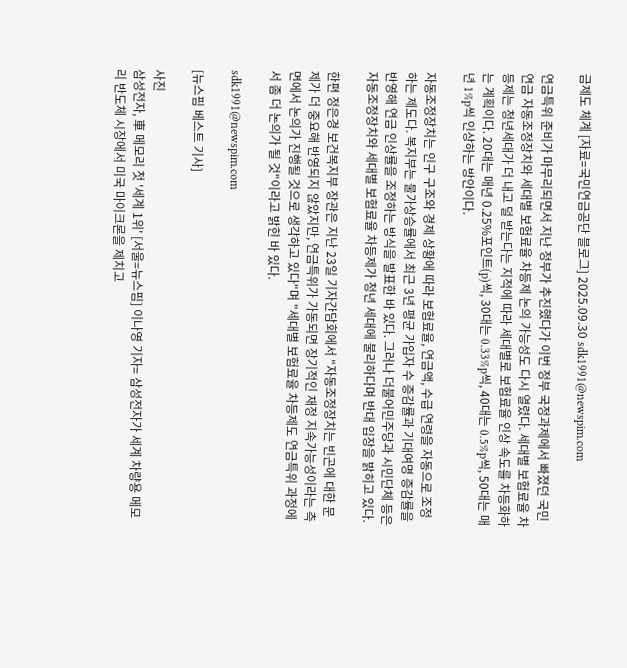금제도 체계 [자료=국민연금공단 블로그] 2025.09.30 sdk1991@newspim.com

연금특위 준비가 마무리되면서 지난 정부가 추진했다가 이번 정부 국정과제에서 빠졌던 국민연금 자동조정장치와 세대별 보험료율 차등제 논의 가능성도 다시 열렸다. 세대별 보험료율 차등제는 청년세대가 더 내고 덜 받는다는 지적에 따라 세대별로 보험료율 인상 속도를 차등화하는 계획이다. 20대는 매년 0.25%포인트(p)씩, 30대는 0.33%p씩, 40대는 0.5%p씩, 50대는 매년 1%p씩 인상하는 방안이다.

자동조정장치는 인구 구조와 경제 상황에 따라 보험료율, 연금액, 수급 연령을 자동으로 조정하는 제도다. 복지부는 물가상승률에서 최근 3년 평균 가입자 수 증감률과 기대여명 증감률을 반영해 연금 인상률을 조정하는 방식을 발표한 바 있다. 그러나 더불어민주당과 시민단체 등은 자동조정장치와 세대별 보험료율 차등제가 청년 세대에 불리하다며 반대 입장을 밝히고 있다.

한편 정은경 보건복지부 장관은 지난 23일 기자간담회에서 "자동조정장치는 빈곤에 대한 문제가 더 중요해 반영되지 않았지만, 연금특위가 가동되면 장기적인 재정 지속가능성이라는 측면에서 논의가 진행될 것으로 생각하고 있다"며 "세대별 보험료율 차등제도 연금특위 과정에서 좀 더 논의가 될 것"이라고 밝힌 바 있다.

sdk1991@newspim.com

[뉴스핌 베스트 기사]

사진
삼성전자, 車 메모리 첫 '세계 1위' [서울=뉴스핌] 이나영 기자= 삼성전자가 세계 차량용 메모리 반도체 시장에서 미국 마이크론을 제치고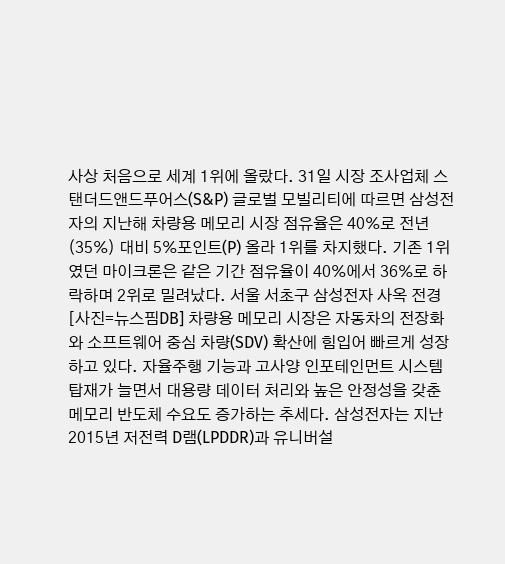사상 처음으로 세계 1위에 올랐다. 31일 시장 조사업체 스탠더드앤드푸어스(S&P) 글로벌 모빌리티에 따르면 삼성전자의 지난해 차량용 메모리 시장 점유율은 40%로 전년(35%) 대비 5%포인트(P) 올라 1위를 차지했다. 기존 1위였던 마이크론은 같은 기간 점유율이 40%에서 36%로 하락하며 2위로 밀려났다. 서울 서초구 삼성전자 사옥 전경 [사진=뉴스핌DB] 차량용 메모리 시장은 자동차의 전장화와 소프트웨어 중심 차량(SDV) 확산에 힘입어 빠르게 성장하고 있다. 자율주행 기능과 고사양 인포테인먼트 시스템 탑재가 늘면서 대용량 데이터 처리와 높은 안정성을 갖춘 메모리 반도체 수요도 증가하는 추세다. 삼성전자는 지난 2015년 저전력 D램(LPDDR)과 유니버설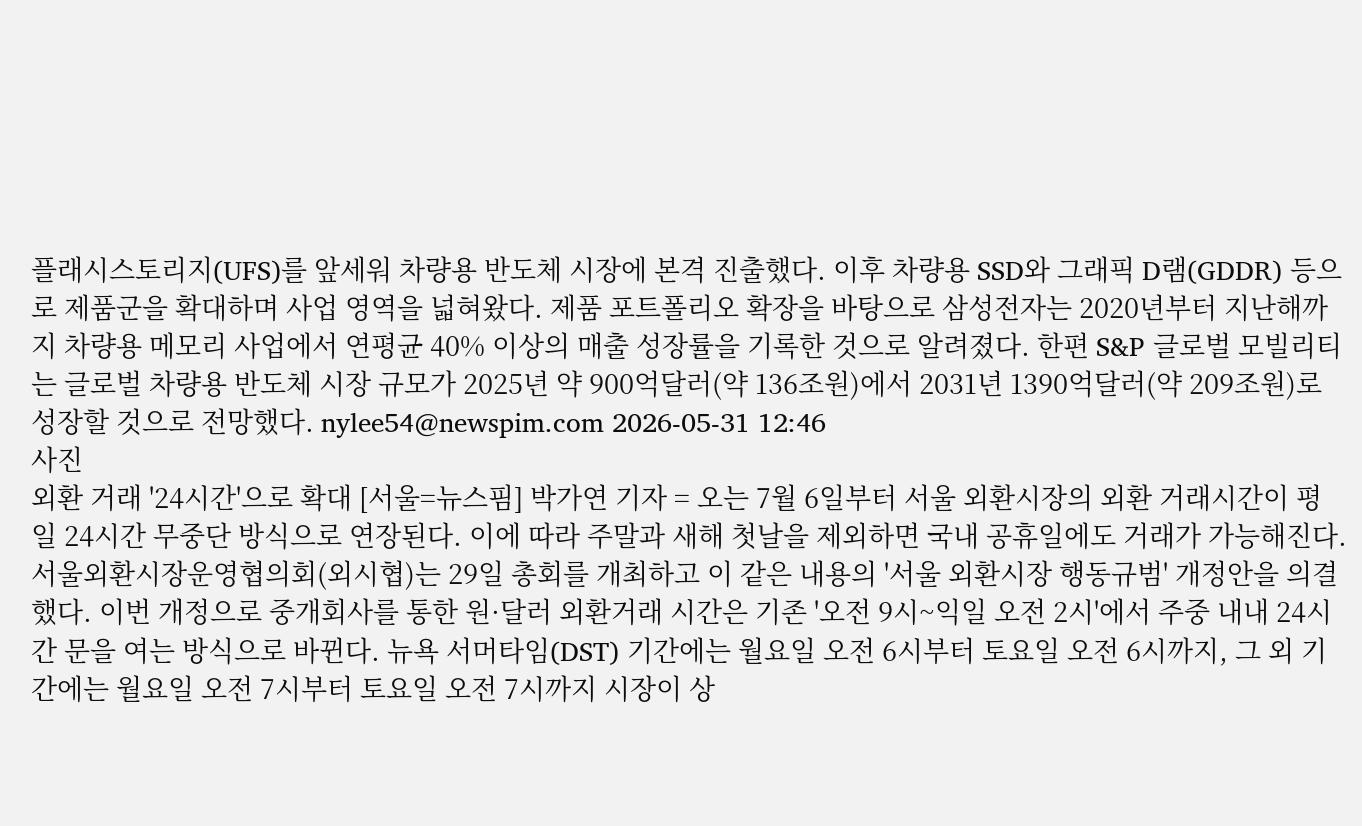플래시스토리지(UFS)를 앞세워 차량용 반도체 시장에 본격 진출했다. 이후 차량용 SSD와 그래픽 D램(GDDR) 등으로 제품군을 확대하며 사업 영역을 넓혀왔다. 제품 포트폴리오 확장을 바탕으로 삼성전자는 2020년부터 지난해까지 차량용 메모리 사업에서 연평균 40% 이상의 매출 성장률을 기록한 것으로 알려졌다. 한편 S&P 글로벌 모빌리티는 글로벌 차량용 반도체 시장 규모가 2025년 약 900억달러(약 136조원)에서 2031년 1390억달러(약 209조원)로 성장할 것으로 전망했다. nylee54@newspim.com 2026-05-31 12:46
사진
외환 거래 '24시간'으로 확대 [서울=뉴스핌] 박가연 기자 = 오는 7월 6일부터 서울 외환시장의 외환 거래시간이 평일 24시간 무중단 방식으로 연장된다. 이에 따라 주말과 새해 첫날을 제외하면 국내 공휴일에도 거래가 가능해진다. 서울외환시장운영협의회(외시협)는 29일 총회를 개최하고 이 같은 내용의 '서울 외환시장 행동규범' 개정안을 의결했다. 이번 개정으로 중개회사를 통한 원·달러 외환거래 시간은 기존 '오전 9시~익일 오전 2시'에서 주중 내내 24시간 문을 여는 방식으로 바뀐다. 뉴욕 서머타임(DST) 기간에는 월요일 오전 6시부터 토요일 오전 6시까지, 그 외 기간에는 월요일 오전 7시부터 토요일 오전 7시까지 시장이 상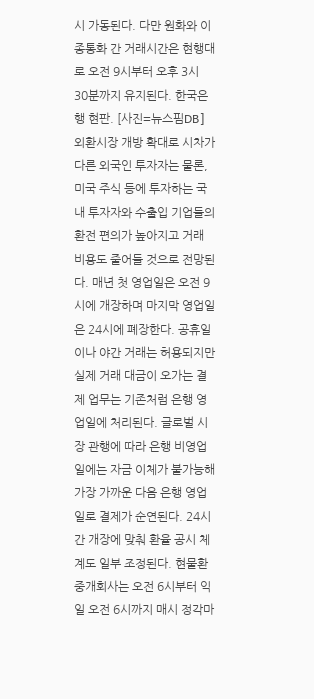시 가동된다. 다만 원화와 이종통화 간 거래시간은 현행대로 오전 9시부터 오후 3시 30분까지 유지된다. 한국은행 현판. [사진=뉴스핌DB] 외환시장 개방 확대로 시차가 다른 외국인 투자자는 물론, 미국 주식 등에 투자하는 국내 투자자와 수출입 기업들의 환전 편의가 높아지고 거래 비용도 줄어들 것으로 전망된다. 매년 첫 영업일은 오전 9시에 개장하며 마지막 영업일은 24시에 폐장한다. 공휴일이나 야간 거래는 허용되지만 실제 거래 대금이 오가는 결제 업무는 기존처럼 은행 영업일에 처리된다. 글로벌 시장 관행에 따라 은행 비영업일에는 자금 이체가 불가능해 가장 가까운 다음 은행 영업일로 결제가 순연된다. 24시간 개장에 맞춰 환율 공시 체계도 일부 조정된다. 현물환중개회사는 오전 6시부터 익일 오전 6시까지 매시 정각마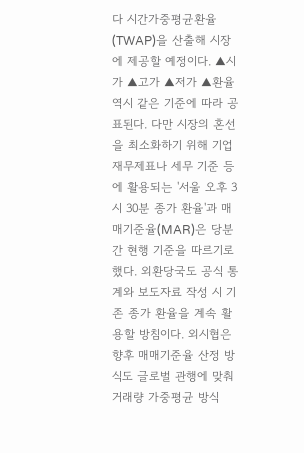다 시간가중평균환율(TWAP)을 산출해 시장에 제공할 예정이다. ▲시가 ▲고가 ▲저가 ▲환율 역시 같은 기준에 따라 공표된다. 다만 시장의 혼선을 최소화하기 위해 기업 재무제표나 세무 기준 등에 활용되는 '서울 오후 3시 30분 종가 환율'과 매매기준율(MAR)은 당분간 현행 기준을 따르기로 했다. 외환당국도 공식 통계와 보도자료 작성 시 기존 종가 환율을 계속 활용할 방침이다. 외시협은 향후 매매기준율 산정 방식도 글로벌 관행에 맞춰 거래량 가중평균 방식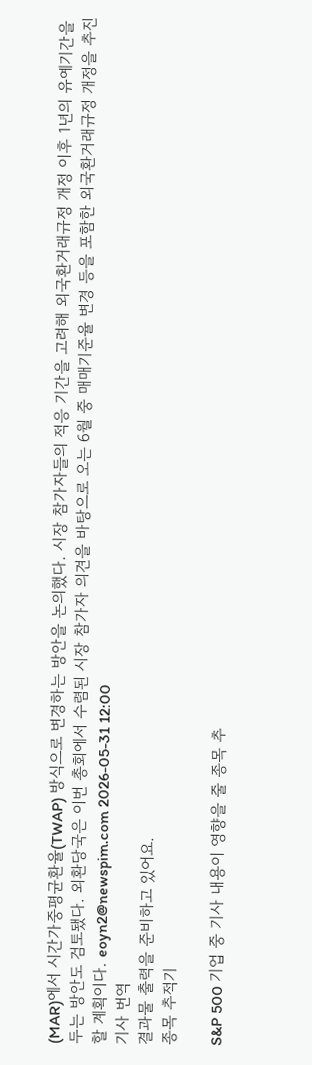(MAR)에서 시간가중평균환율(TWAP) 방식으로 변경하는 방안을 논의했다. 시장 참가자들의 적응 기간을 고려해 외국환거래규정 개정 이후 1년의 유예기간을 두는 방안도 검토됐다. 외환당국은 이번 총회에서 수렴된 시장 참가자 의견을 바탕으로 오는 6월 중 매매기준율 변경 등을 포함한 외국환거래규정 개정을 추진할 계획이다. eoyn2@newspim.com 2026-05-31 12:00
기사 번역
결과물 출력을 준비하고 있어요.
종목 추적기

S&P 500 기업 중 기사 내용이 영향을 줄 종목 추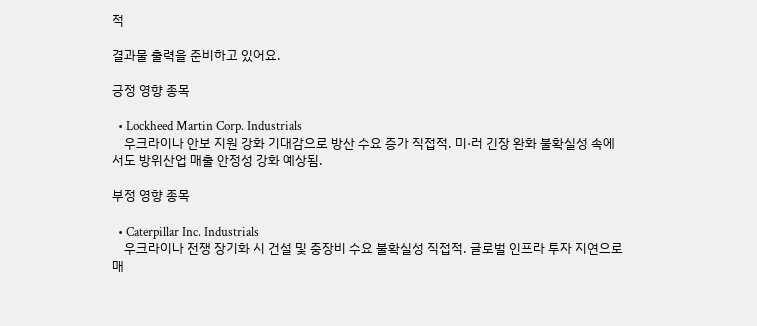적

결과물 출력을 준비하고 있어요.

긍정 영향 종목

  • Lockheed Martin Corp. Industrials
    우크라이나 안보 지원 강화 기대감으로 방산 수요 증가 직접적. 미·러 긴장 완화 불확실성 속에서도 방위산업 매출 안정성 강화 예상됨.

부정 영향 종목

  • Caterpillar Inc. Industrials
    우크라이나 전쟁 장기화 시 건설 및 중장비 수요 불확실성 직접적. 글로벌 인프라 투자 지연으로 매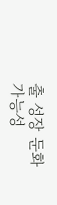출 성장 둔화 가능성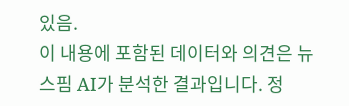있음.
이 내용에 포함된 데이터와 의견은 뉴스핌 AI가 분석한 결과입니다. 정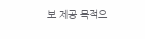보 제공 목적으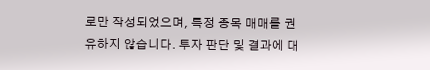로만 작성되었으며, 특정 종목 매매를 권유하지 않습니다. 투자 판단 및 결과에 대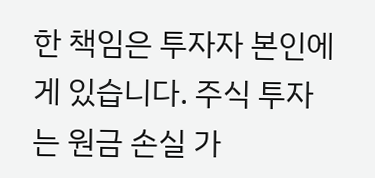한 책임은 투자자 본인에게 있습니다. 주식 투자는 원금 손실 가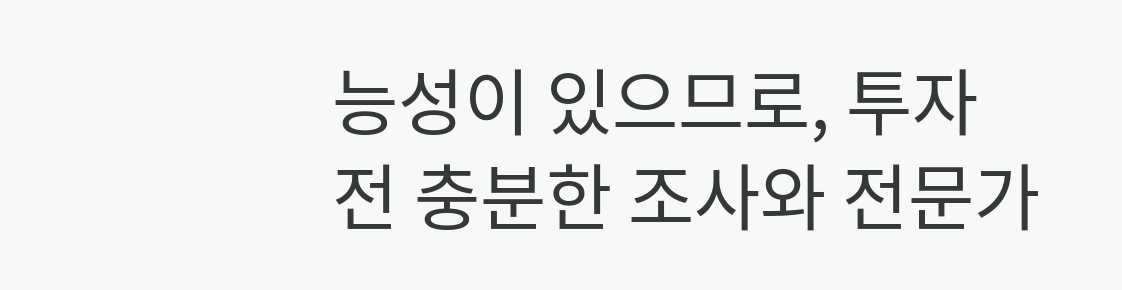능성이 있으므로, 투자 전 충분한 조사와 전문가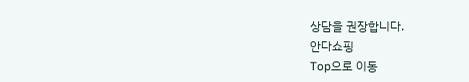상담을 권장합니다.
안다쇼핑
Top으로 이동